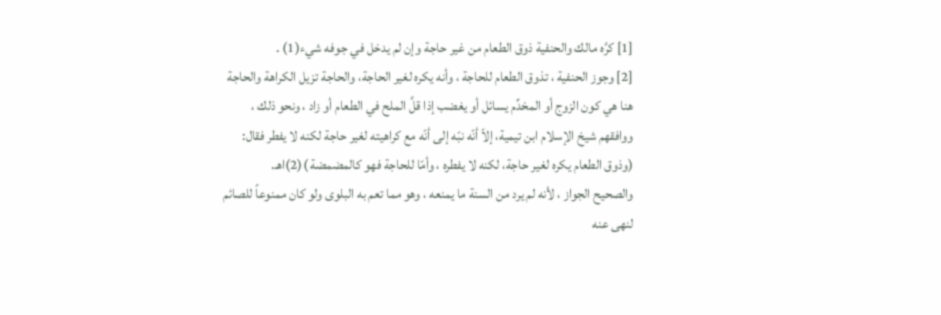[1] كرَّه مالك والحنفية ذوق الطعام من غير حاجة وإن لم يدخل في جوفه شيء(1) .
[2] وجوز الحنفية ، تذوق الطعام للحاجة ، وأنه يكره لغير الحاجة، والحاجة تزيل الكراهة والحاجة هنا هي كون الزوج أو المخدِّم يسائل أو يغضب إذا قلَّ الملح في الطعام أو زاد ، ونحو ذلك ، ووافقهم شيخ الإسلام ابن تيمية، إلاّ أنّه نبّه إلى أنّه مع كراهيته لغير حاجة لكنه لا يفطر فقال: (وذوق الطعام يكره لغير حاجة، لكنه لا يفطره ، وأمّا للحاجة فهو كالمضمضة )(2)اهـ.
والصحيح الجواز ، لأنه لم يرد من السنة ما يمنعه ، وهو مما تعم به البلوى ولو كان ممنوعاً للصائم لنهى عنه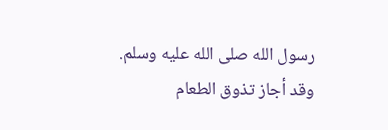رسول الله صلى الله عليه وسلم.
وقد أجاز تذوق الطعام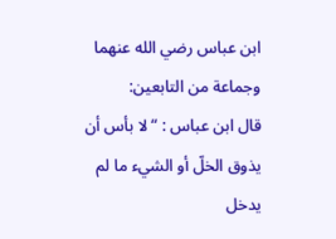ابن عباس رضي الله عنهما وجماعة من التابعين:
قال ابن عباس : “لا بأس أن يذوق الخلّ أو الشيء ما لم يدخل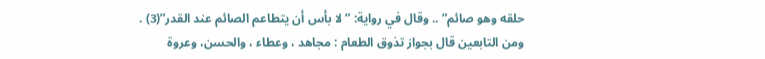حلقه وهو صائم” .. وقال في رواية: ” لا بأس أن يتطاعم الصائم عند القدر”(3) .
ومن التابعين قال بجواز تذوق الطعام : مجاهد ، وعطاء ، والحسن، وعروة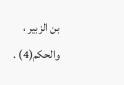بن الزبير ، والحكم(4) .